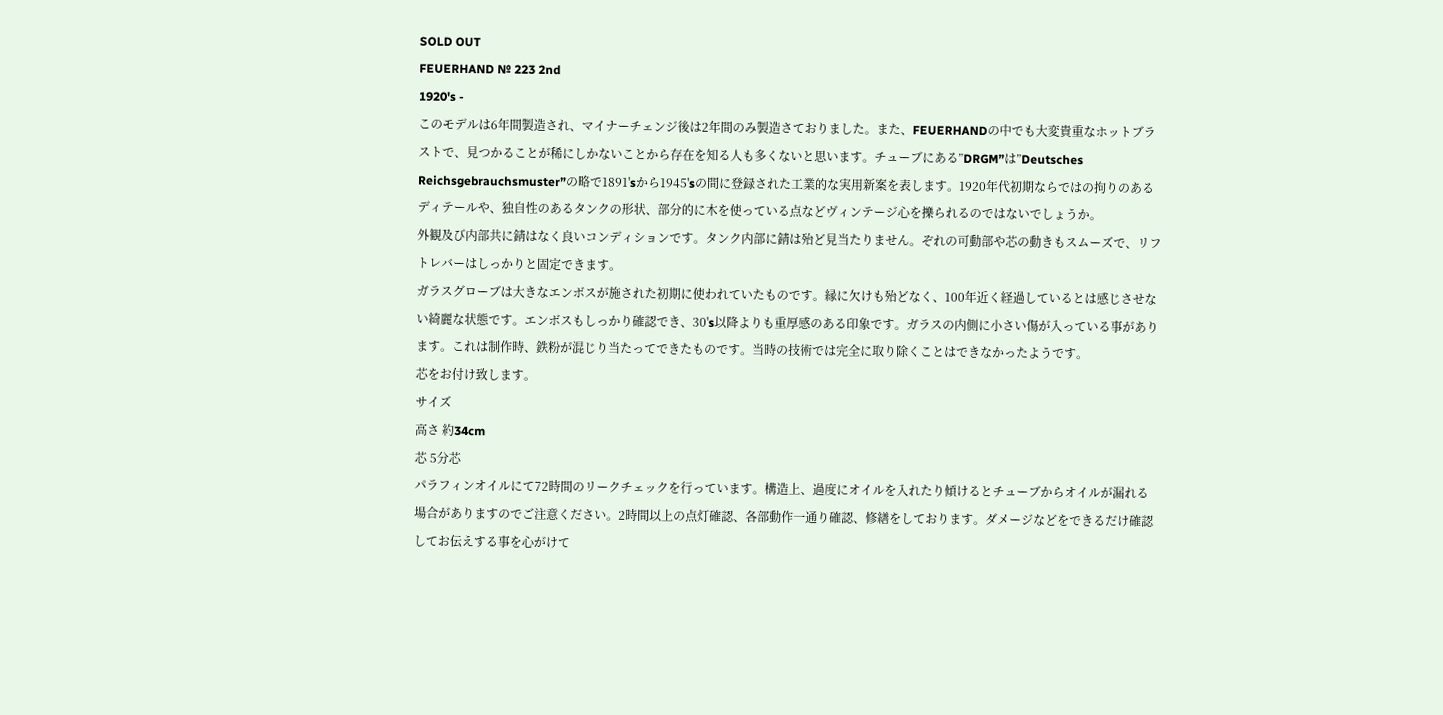SOLD OUT
FEUERHAND № 223 2nd
1920's -
このモデルは6年間製造され、マイナーチェンジ後は2年間のみ製造さておりました。また、FEUERHANDの中でも大変貴重なホットブラストで、見つかることが稀にしかないことから存在を知る人も多くないと思います。チューブにある”DRGM”は”Deutsches Reichsgebrauchsmuster”の略で1891'sから1945'sの間に登録された工業的な実用新案を表します。1920年代初期ならではの拘りのあるディテールや、独自性のあるタンクの形状、部分的に木を使っている点などヴィンテージ心を擽られるのではないでしょうか。
外観及び内部共に錆はなく良いコンディションです。タンク内部に錆は殆ど見当たりません。ぞれの可動部や芯の動きもスムーズで、リフトレバーはしっかりと固定できます。
ガラスグローブは大きなエンボスが施された初期に使われていたものです。縁に欠けも殆どなく、100年近く経過しているとは感じさせない綺麗な状態です。エンボスもしっかり確認でき、30's以降よりも重厚感のある印象です。ガラスの内側に小さい傷が入っている事があります。これは制作時、鉄粉が混じり当たってできたものです。当時の技術では完全に取り除くことはできなかったようです。
芯をお付け致します。
サイズ
高さ 約34cm
芯 5分芯
パラフィンオイルにて72時間のリークチェックを行っています。構造上、過度にオイルを入れたり傾けるとチューブからオイルが漏れる場合がありますのでご注意ください。2時間以上の点灯確認、各部動作一通り確認、修繕をしております。ダメージなどをできるだけ確認してお伝えする事を心がけて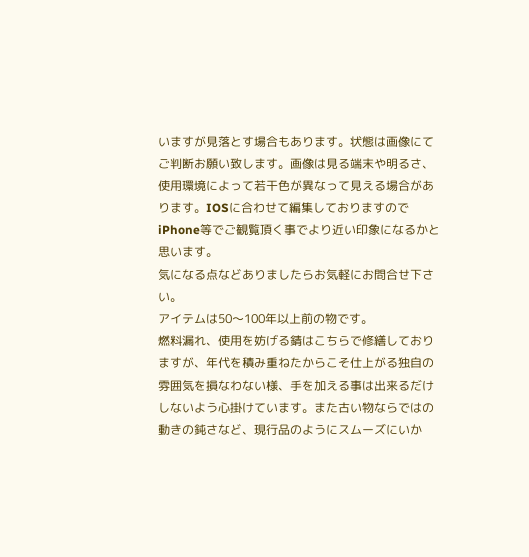いますが見落とす場合もあります。状態は画像にてご判断お願い致します。画像は見る端末や明るさ、使用環境によって若干色が異なって見える場合があります。IOSに合わせて編集しておりますのでiPhone等でご観覧頂く事でより近い印象になるかと思います。
気になる点などありましたらお気軽にお問合せ下さい。
アイテムは50〜100年以上前の物です。
燃料漏れ、使用を妨げる錆はこちらで修繕しておりますが、年代を積み重ねたからこそ仕上がる独自の雰囲気を損なわない様、手を加える事は出来るだけしないよう心掛けています。また古い物ならではの動きの鈍さなど、現行品のようにスムーズにいか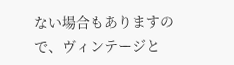ない場合もありますので、ヴィンテージと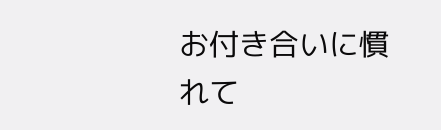お付き合いに慣れて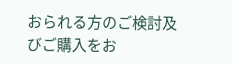おられる方のご検討及びご購入をお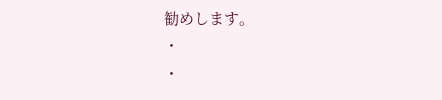勧めします。
・
・